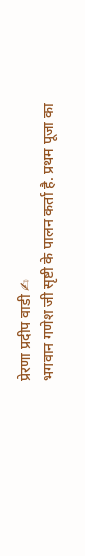प्रेरणा प्रदीप वाडी ✍
भगवान गणेश जी सृष्टी के पालन कर्ता है. प्रथम पूजा का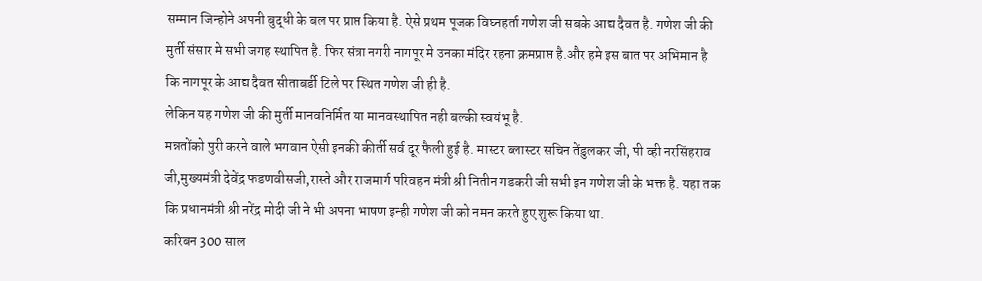सम्मान जिन्होने अपनी बुद्धी के बल पर प्राप्त किया है. ऐसे प्रथम पूजक विघ्नहर्ता गणेश जी सबके आद्य दैवत है. गणेश जी की मुर्ती संसार मे सभी जगह स्थापित है. फिर संत्रा नगरी नागपूर मे उनका मंदिर रहना क्रमप्राप्त है.और हमे इस बात पर अभिमान है कि नागपूर के आद्य दैवत सीताबर्डी टिले पर स्थित गणेश जी ही है.
लेकिन यह गणेश जी की मुर्ती मानवनिर्मित या मानवस्थापित नही बल्की स्वयंभू है.
मन्नतोंको पुरी करने वाले भगवान ऐसी इनकी कीर्ती सर्व दूर फैली हुई है. मास्टर ब्लास्टर सचिन तेंडुलकर जी, पी व्ही नरसिंहराव जी,मुख्यमंत्री देवेंद्र फडणवीसजी,रास्ते और राजमार्ग परिवहन मंत्री श्री नितीन गडकरी जी सभी इन गणेश जी के भक्त है. यहा तक कि प्रधानमंत्री श्री नरेंद्र मोदी जी ने भी अपना भाषण इन्ही गणेश जी को नमन करते हुए शुरू किया था.
करिबन 300 साल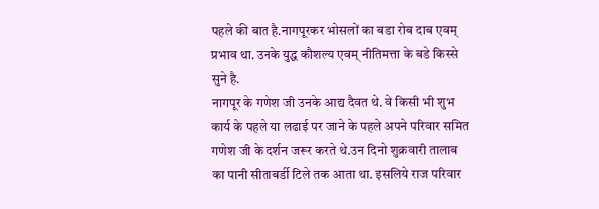पहले की बात है.नागपूरकर भोसलों का बडा रोब दाब एवम् प्रभाव था. उनके युद्ध कौशल्य एवम् नीतिमत्ता के बडे किस्से सुने है.
नागपूर के गणेश जी उनके आद्य दैवत थे. वे किसी भी शुभ कार्य के पहले या लढाई पर जाने के पहले अपने परिवार समित गणेश जी के दर्शन जरूर करते थे.उन दिनो शुक्रवारी तालाब का पानी सीताबर्डी टिले तक आता था. इसलिये राज परिवार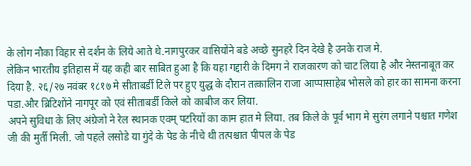के लोग नौका विहार से दर्शन के लिये आते थे.नागपुरकर वासियोंने बडे अच्छे सुनहरे दिन देखे है उनके राज मे.
लेकिन भारतीय इतिहास में यह कही बार साबित हुआ है कि यहा गद्दारी के दिमग ने राजकारण को चाट लिया है और नेस्तनाबूत कर दिया है. २६/२७ नवंबर १८१७ मे सीताबर्डी टिले पर हुए युद्ध के दौरान तत्कालिन राजा आप्पासाहेब भोसले को हार का सामना करना पडा.और ब्रिटिशोंने नागपूर को एवं सीताबर्डी किले को काबीज कर लिया.
अपने सुविधा के लिए अंग्रेजो ने रेल स्थानक एवम् पटरियों का काम हात मे लिया. तब किले के पूर्व भाग मे सुरंग लगाने पश्चात गणेश जी की मुर्ती मिली. जो पहले लसोडे या गुंदे के पेड के नीचे थी तत्पश्चात पीपल के पेड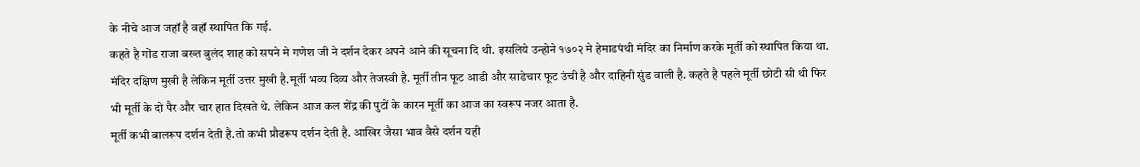के नीचे आज जहॉ है वहॉ स्थापित कि गई.
कहते है गोंड राजा बख्त बुलंद शाह को सपने मे गणेश जी ने दर्शन देकर अपने आने की सूचना दि थी. इसलिये उन्होने १७०२ मे हेमाडपंथी मंदिर का निर्माण करके मूर्ती को स्थापित किया था.
मंदिर दक्षिण मुखी है लेकिन मूर्ती उत्तर मुखी है.मूर्ती भव्य दिव्य और तेजस्वी है. मूर्ती तीन फूट आडी और साडेचार फूट उंची है और दाहिनी सुंड वाली है. कहते है पहले मूर्ती छोटी सी थी फिर भी मूर्ती के दो पैर और चार हात दिखते थे. लेकिन आज कल शेंद्र की पुटों के कारन मूर्ती का आज का स्वरूप नजर आता है.
मूर्ती कभी बालरूप दर्शन देती है.तो कभी प्रौढरूप दर्शन देती है. आखिर जैसा भाव वैसे दर्शन यही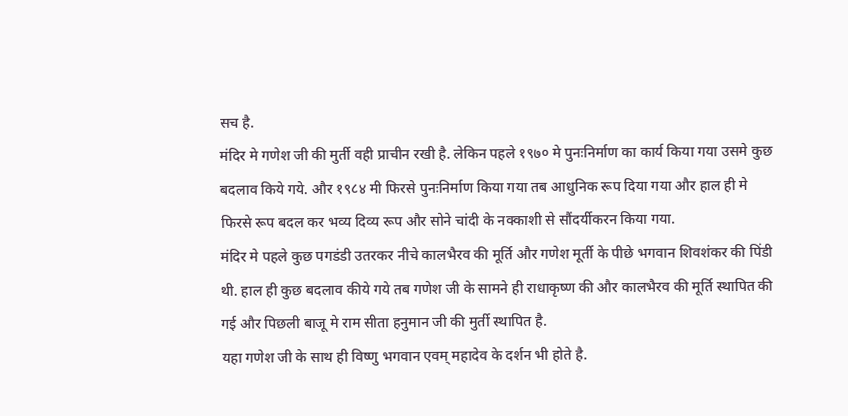सच है.
मंदिर मे गणेश जी की मुर्ती वही प्राचीन रखी है. लेकिन पहले १९७० मे पुनःनिर्माण का कार्य किया गया उसमे कुछ बदलाव किये गये. और १९८४ मी फिरसे पुनःनिर्माण किया गया तब आधुनिक रूप दिया गया और हाल ही मे फिरसे रूप बदल कर भव्य दिव्य रूप और सोने चांदी के नक्काशी से सौंदर्यीकरन किया गया.
मंदिर मे पहले कुछ पगडंडी उतरकर नीचे कालभैरव की मूर्ति और गणेश मूर्ती के पीछे भगवान शिवशंकर की पिंडी थी. हाल ही कुछ बदलाव कीये गये तब गणेश जी के सामने ही राधाकृष्ण की और कालभैरव की मूर्ति स्थापित की गई और पिछली बाजू मे राम सीता हनुमान जी की मुर्ती स्थापित है.
यहा गणेश जी के साथ ही विष्णु भगवान एवम् महादेव के दर्शन भी होते है.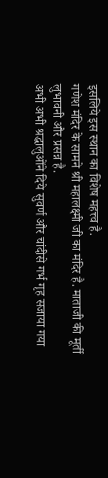इसलिये इस स्थान का विशेष महत्त्व है.
गणेश मंदिर के सामने श्री महालक्ष्मी जी का मंदिर है. माताजी की मूर्ती लुभावनी और प्रसन्न है.
अभी अभी श्रद्धालुओंने दिये सुवर्ण और चांदीसे गर्भ गृह सजाया गया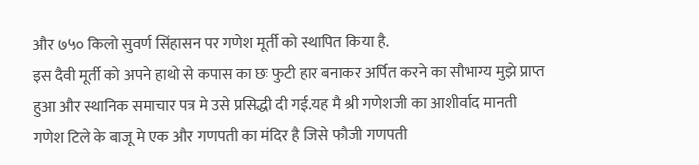और ७५० किलो सुवर्ण सिंहासन पर गणेश मूर्ती को स्थापित किया है.
इस दैवी मूर्ती को अपने हाथो से कपास का छः फुटी हार बनाकर अर्पित करने का सौभाग्य मुझे प्राप्त हुआ और स्थानिक समाचार पत्र मे उसे प्रसिद्धी दी गई.यह मै श्री गणेशजी का आशीर्वाद मानती
गणेश टिले के बाजू मे एक और गणपती का मंदिर है जिसे फौजी गणपती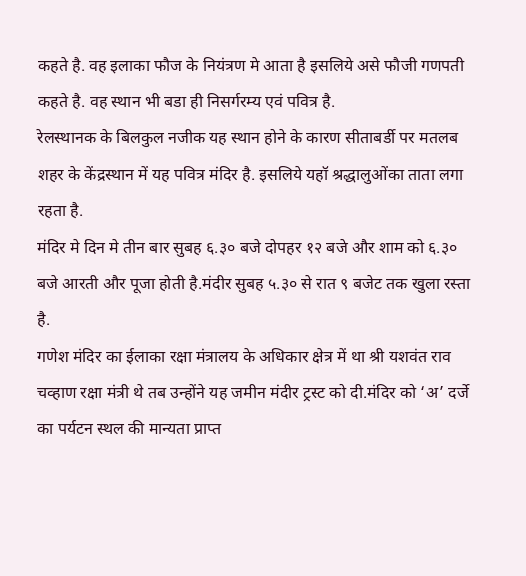कहते है. वह इलाका फौज के नियंत्रण मे आता है इसलिये असे फौजी गणपती कहते है. वह स्थान भी बडा ही निसर्गरम्य एवं पवित्र है.
रेलस्थानक के बिलकुल नजीक यह स्थान होने के कारण सीताबर्डी पर मतलब शहर के केंद्रस्थान में यह पवित्र मंदिर है. इसलिये यहॉ श्रद्धालुओंका ताता लगा रहता है.
मंदिर मे दिन मे तीन बार सुबह ६.३० बजे दोपहर १२ बजे और शाम को ६.३० बजे आरती और पूजा होती है.मंदीर सुबह ५.३० से रात ९ बजेट तक खुला रस्ता है.
गणेश मंदिर का ईलाका रक्षा मंत्रालय के अधिकार क्षेत्र में था श्री यशवंत राव चव्हाण रक्षा मंत्री थे तब उन्होंने यह जमीन मंदीर ट्रस्ट को दी.मंदिर को ‘अ’ दर्जे का पर्यटन स्थल की मान्यता प्राप्त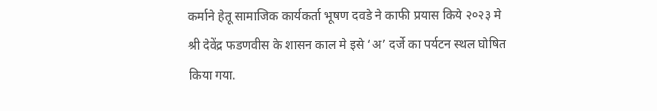कर्माने हेतू सामाजिक कार्यकर्ता भूषण दवडे ने काफी प्रयास किये २०२३ मे श्री देवेंद्र फडणवीस के शासन काल मे इसे ‘अ’ दर्जे का पर्यटन स्थल घोषित किया गया.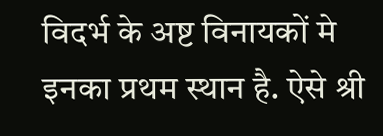विदर्भ के अष्ट विनायकों मे इनका प्रथम स्थान है. ऐसे श्री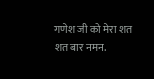गणेश जी को मेरा शत शत बार नमन.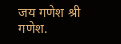जय गणेश श्री गणेश.